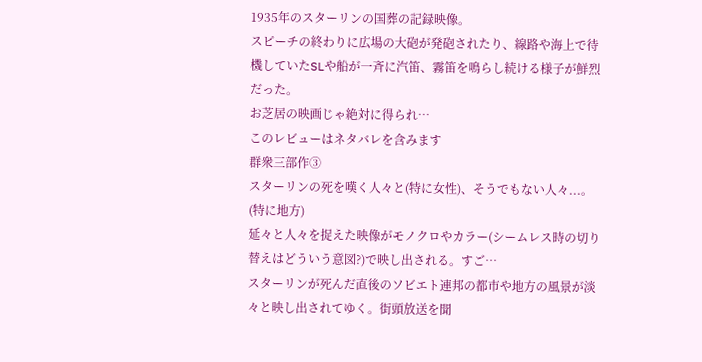1935年のスターリンの国葬の記録映像。
スピーチの終わりに広場の大砲が発砲されたり、線路や海上で待機していたSLや船が一斉に汽笛、霧笛を鳴らし続ける様子が鮮烈だった。
お芝居の映画じゃ絶対に得られ…
このレビューはネタバレを含みます
群衆三部作③
スターリンの死を嘆く人々と(特に女性)、そうでもない人々...。(特に地方)
延々と人々を捉えた映像がモノクロやカラー(シームレス時の切り替えはどういう意図?)で映し出される。すご…
スターリンが死んだ直後のソビエト連邦の都市や地方の風景が淡々と映し出されてゆく。街頭放送を聞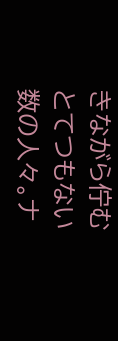きながら佇むとてつもない数の人々。ナ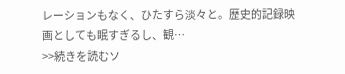レーションもなく、ひたすら淡々と。歴史的記録映画としても眠すぎるし、観…
>>続きを読むソ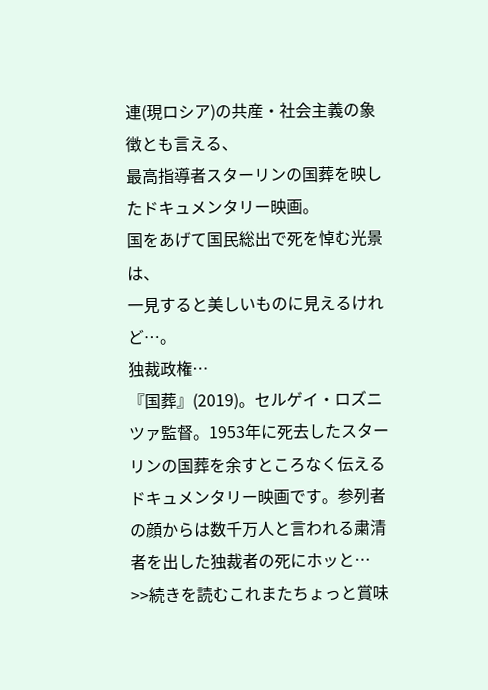連(現ロシア)の共産・社会主義の象徴とも言える、
最高指導者スターリンの国葬を映したドキュメンタリー映画。
国をあげて国民総出で死を悼む光景は、
一見すると美しいものに見えるけれど…。
独裁政権…
『国葬』(2019)。セルゲイ・ロズニツァ監督。1953年に死去したスターリンの国葬を余すところなく伝えるドキュメンタリー映画です。参列者の顔からは数千万人と言われる粛清者を出した独裁者の死にホッと…
>>続きを読むこれまたちょっと賞味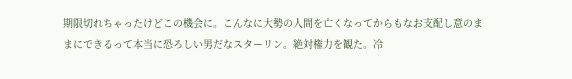期限切れちゃったけどこの機会に。こんなに大勢の人間を亡くなってからもなお支配し意のままにできるって本当に恐ろしい男だなスターリン。絶対権力を観た。冷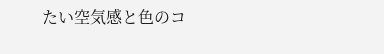たい空気感と色のコ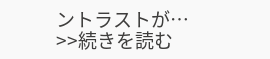ントラストが…
>>続きを読む